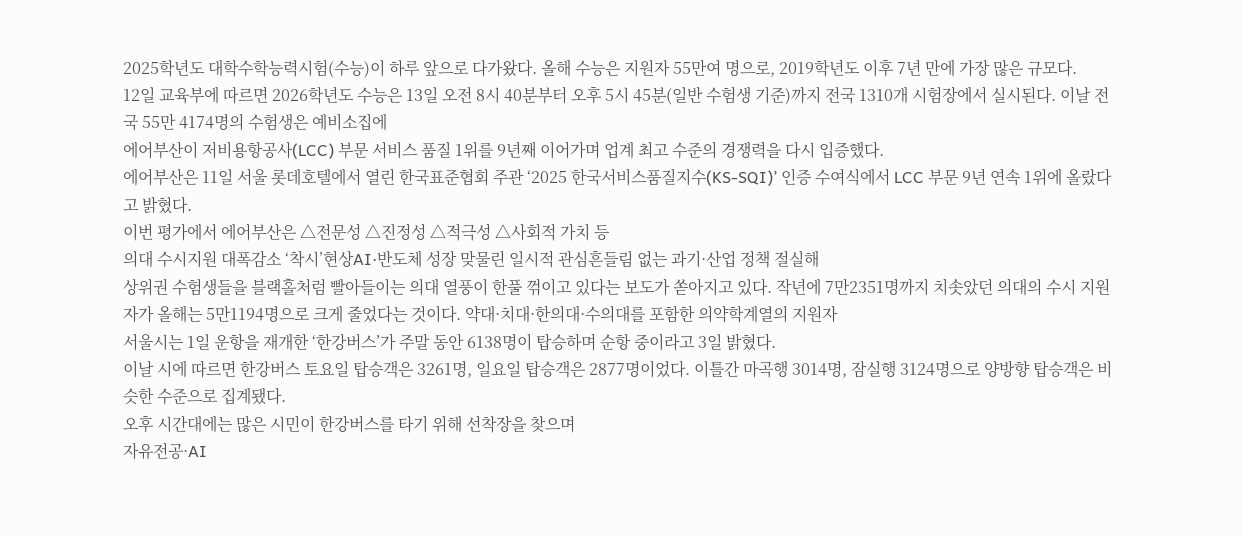2025학년도 대학수학능력시험(수능)이 하루 앞으로 다가왔다. 올해 수능은 지원자 55만여 명으로, 2019학년도 이후 7년 만에 가장 많은 규모다.
12일 교육부에 따르면 2026학년도 수능은 13일 오전 8시 40분부터 오후 5시 45분(일반 수험생 기준)까지 전국 1310개 시험장에서 실시된다. 이날 전국 55만 4174명의 수험생은 예비소집에
에어부산이 저비용항공사(LCC) 부문 서비스 품질 1위를 9년째 이어가며 업계 최고 수준의 경쟁력을 다시 입증했다.
에어부산은 11일 서울 롯데호텔에서 열린 한국표준협회 주관 ‘2025 한국서비스품질지수(KS-SQI)’ 인증 수여식에서 LCC 부문 9년 연속 1위에 올랐다고 밝혔다.
이번 평가에서 에어부산은 △전문성 △진정성 △적극성 △사회적 가치 등
의대 수시지원 대폭감소 ‘착시’현상AI·반도체 성장 맞물린 일시적 관심흔들림 없는 과기·산업 정책 절실해
상위권 수험생들을 블랙홀처럼 빨아들이는 의대 열풍이 한풀 꺾이고 있다는 보도가 쏟아지고 있다. 작년에 7만2351명까지 치솟았던 의대의 수시 지원자가 올해는 5만1194명으로 크게 줄었다는 것이다. 약대·치대·한의대·수의대를 포함한 의약학계열의 지원자
서울시는 1일 운항을 재개한 ‘한강버스’가 주말 동안 6138명이 탑승하며 순항 중이라고 3일 밝혔다.
이날 시에 따르면 한강버스 토요일 탑승객은 3261명, 일요일 탑승객은 2877명이었다. 이틀간 마곡행 3014명, 잠실행 3124명으로 양방향 탑승객은 비슷한 수준으로 집계됐다.
오후 시간대에는 많은 시민이 한강버스를 타기 위해 선착장을 찾으며
자유전공·AI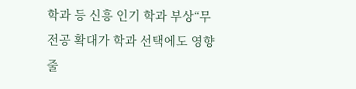학과 등 신흥 인기 학과 부상“무전공 확대가 학과 선택에도 영향 줄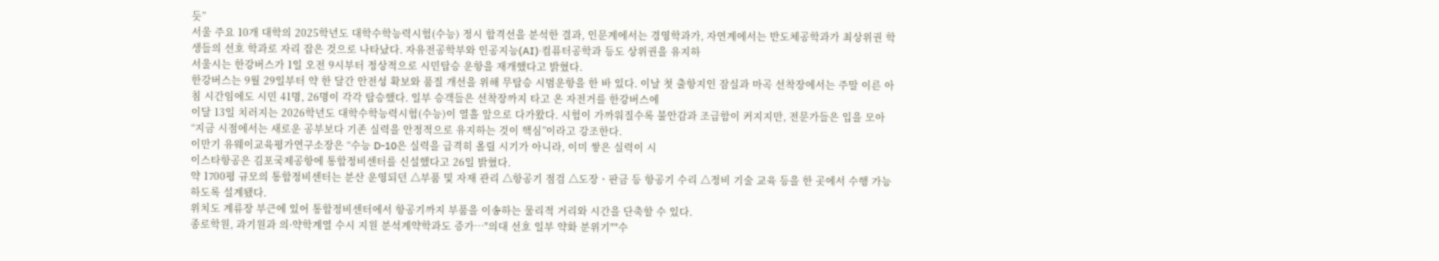듯”
서울 주요 10개 대학의 2025학년도 대학수학능력시험(수능) 정시 합격선을 분석한 결과, 인문계에서는 경영학과가, 자연계에서는 반도체공학과가 최상위권 학생들의 선호 학과로 자리 잡은 것으로 나타났다. 자유전공학부와 인공지능(AI)·컴퓨터공학과 등도 상위권을 유지하
서울시는 한강버스가 1일 오전 9시부터 정상적으로 시민탑승 운항을 재개했다고 밝혔다.
한강버스는 9월 29일부터 약 한 달간 안전성 확보와 품질 개선을 위해 무탑승 시범운항을 한 바 있다. 이날 첫 출항지인 잠실과 마곡 선착장에서는 주말 이른 아침 시간임에도 시민 41명, 26명이 각각 탑승했다. 일부 승객들은 선착장까지 타고 온 자전거를 한강버스에
이달 13일 치러지는 2026학년도 대학수학능력시험(수능)이 열흘 앞으로 다가왔다. 시험이 가까워질수록 불안감과 조급함이 커지지만, 전문가들은 입을 모아 “지금 시점에서는 새로운 공부보다 기존 실력을 안정적으로 유지하는 것이 핵심”이라고 강조한다.
이만기 유웨이교육평가연구소장은 “수능 D-10은 실력을 급격히 올릴 시기가 아니라, 이미 쌓은 실력이 시
이스타항공은 김포국제공항에 통합정비센터를 신설했다고 26일 밝혔다.
약 1700평 규모의 통합정비센터는 분산 운영되던 △부품 및 자재 관리 △항공기 점검 △도장ㆍ판금 등 항공기 수리 △정비 기술 교육 등을 한 곳에서 수행 가능하도록 설계됐다.
위치도 계류장 부근에 있어 통합정비센터에서 항공기까지 부품을 이송하는 물리적 거리와 시간을 단축할 수 있다.
종로학원, 과기원과 의·약학계열 수시 지원 분석계약학과도 증가…"의대 선호 일부 약화 분위기""수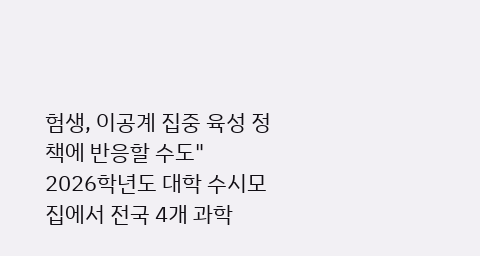험생, 이공계 집중 육성 정책에 반응할 수도"
2026학년도 대학 수시모집에서 전국 4개 과학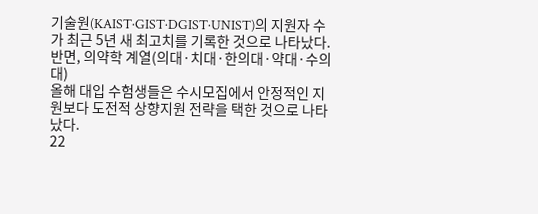기술원(KAIST·GIST·DGIST·UNIST)의 지원자 수가 최근 5년 새 최고치를 기록한 것으로 나타났다. 반면, 의약학 계열(의대·치대·한의대·약대·수의대)
올해 대입 수험생들은 수시모집에서 안정적인 지원보다 도전적 상향지원 전략을 택한 것으로 나타났다.
22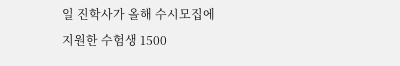일 진학사가 올해 수시모집에 지원한 수험생 1500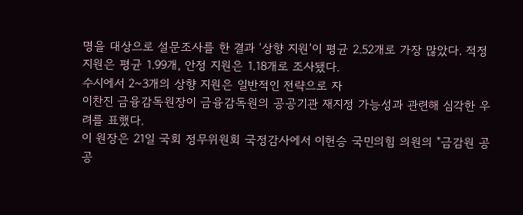명을 대상으로 설문조사를 한 결과 ‘상향 지원’이 평균 2.52개로 가장 많았다. 적정 지원은 평균 1.99개, 안정 지원은 1.18개로 조사됐다.
수시에서 2~3개의 상향 지원은 일반적인 전략으로 자
이찬진 금융감독원장이 금융감독원의 공공기관 재지정 가능성과 관련해 심각한 우려를 표했다.
이 원장은 21일 국회 정무위원회 국정감사에서 이헌승 국민의힘 의원의 "금감원 공공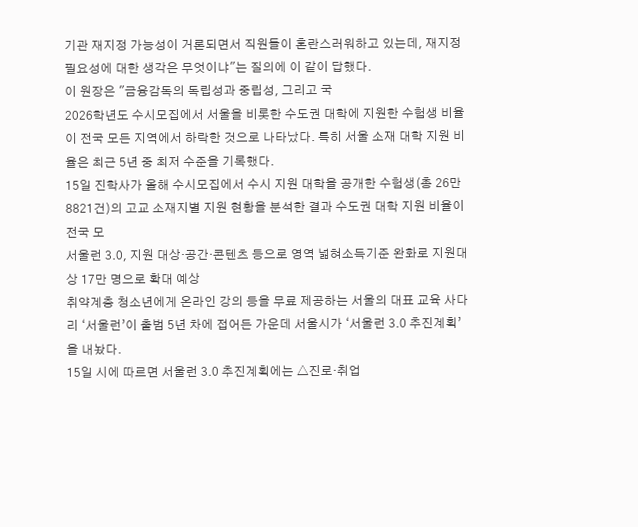기관 재지정 가능성이 거론되면서 직원들이 혼란스러워하고 있는데, 재지정 필요성에 대한 생각은 무엇이냐"는 질의에 이 같이 답했다.
이 원장은 "금융감독의 독립성과 중립성, 그리고 국
2026학년도 수시모집에서 서울을 비롯한 수도권 대학에 지원한 수험생 비율이 전국 모든 지역에서 하락한 것으로 나타났다. 특히 서울 소재 대학 지원 비율은 최근 5년 중 최저 수준을 기록했다.
15일 진학사가 올해 수시모집에서 수시 지원 대학을 공개한 수험생(총 26만8821건)의 고교 소재지별 지원 현황을 분석한 결과 수도권 대학 지원 비율이 전국 모
서울런 3.0, 지원 대상·공간·콘텐츠 등으로 영역 넓혀소득기준 완화로 지원대상 17만 명으로 확대 예상
취약계층 청소년에게 온라인 강의 등을 무료 제공하는 서울의 대표 교육 사다리 ‘서울런’이 출범 5년 차에 접어든 가운데 서울시가 ‘서울런 3.0 추진계획’을 내놨다.
15일 시에 따르면 서울런 3.0 추진계획에는 △진로·취업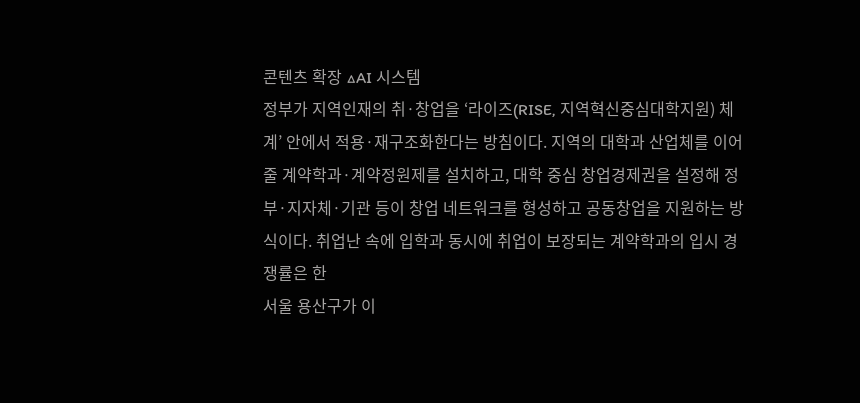콘텐츠 확장 △AI 시스템
정부가 지역인재의 취·창업을 ‘라이즈(RISE, 지역혁신중심대학지원) 체계’ 안에서 적용·재구조화한다는 방침이다. 지역의 대학과 산업체를 이어줄 계약학과·계약정원제를 설치하고, 대학 중심 창업경제권을 설정해 정부·지자체·기관 등이 창업 네트워크를 형성하고 공동창업을 지원하는 방식이다. 취업난 속에 입학과 동시에 취업이 보장되는 계약학과의 입시 경쟁률은 한
서울 용산구가 이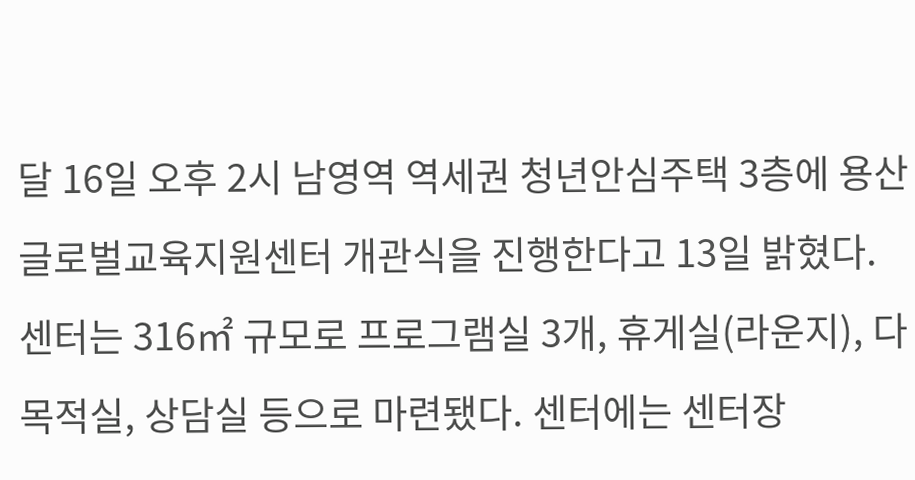달 16일 오후 2시 남영역 역세권 청년안심주택 3층에 용산글로벌교육지원센터 개관식을 진행한다고 13일 밝혔다.
센터는 316㎡ 규모로 프로그램실 3개, 휴게실(라운지), 다목적실, 상담실 등으로 마련됐다. 센터에는 센터장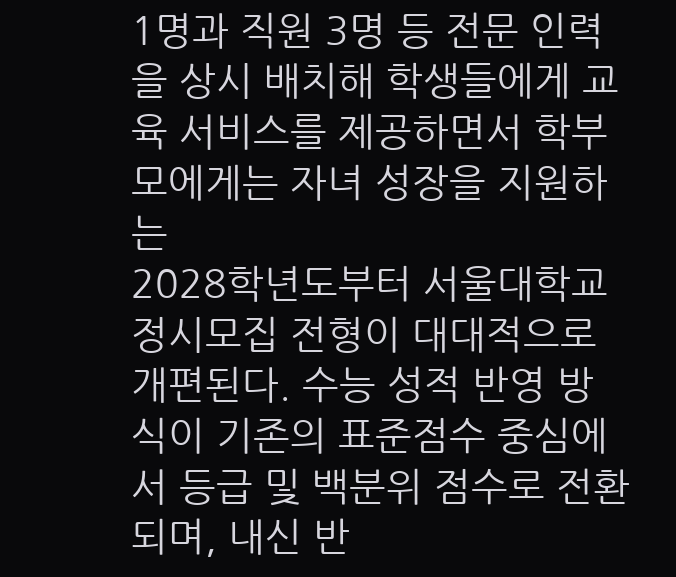1명과 직원 3명 등 전문 인력을 상시 배치해 학생들에게 교육 서비스를 제공하면서 학부모에게는 자녀 성장을 지원하는
2028학년도부터 서울대학교 정시모집 전형이 대대적으로 개편된다. 수능 성적 반영 방식이 기존의 표준점수 중심에서 등급 및 백분위 점수로 전환되며, 내신 반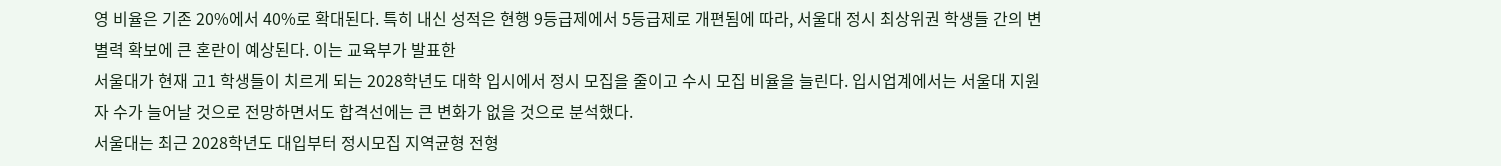영 비율은 기존 20%에서 40%로 확대된다. 특히 내신 성적은 현행 9등급제에서 5등급제로 개편됨에 따라, 서울대 정시 최상위권 학생들 간의 변별력 확보에 큰 혼란이 예상된다. 이는 교육부가 발표한
서울대가 현재 고1 학생들이 치르게 되는 2028학년도 대학 입시에서 정시 모집을 줄이고 수시 모집 비율을 늘린다. 입시업계에서는 서울대 지원자 수가 늘어날 것으로 전망하면서도 합격선에는 큰 변화가 없을 것으로 분석했다.
서울대는 최근 2028학년도 대입부터 정시모집 지역균형 전형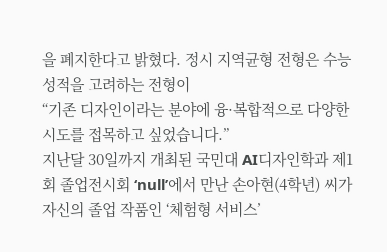을 폐지한다고 밝혔다. 정시 지역균형 전형은 수능 성적을 고려하는 전형이
“기존 디자인이라는 분야에 융·복합적으로 다양한 시도를 접목하고 싶었습니다.”
지난달 30일까지 개최된 국민대 AI디자인학과 제1회 졸업전시회 ‘null’에서 만난 손아현(4학년) 씨가 자신의 졸업 작품인 ‘체험형 서비스’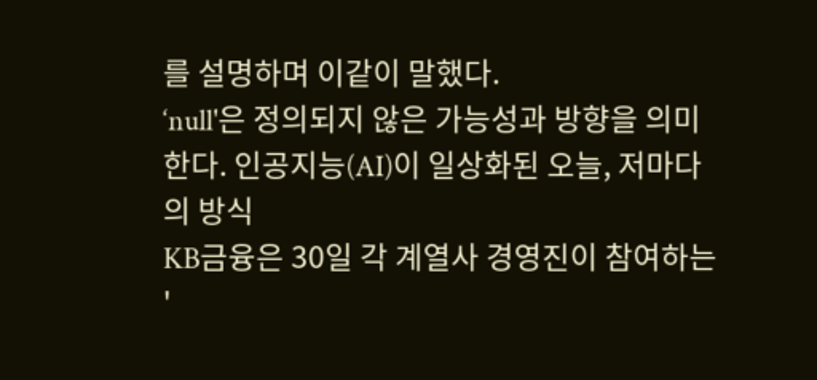를 설명하며 이같이 말했다.
‘null'은 정의되지 않은 가능성과 방향을 의미한다. 인공지능(AI)이 일상화된 오늘, 저마다의 방식
KB금융은 30일 각 계열사 경영진이 참여하는 '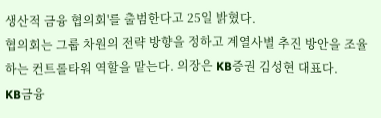생산적 금융 협의회'를 출범한다고 25일 밝혔다.
협의회는 그룹 차원의 전략 방향을 정하고 계열사별 추진 방안을 조율하는 컨트롤타워 역할을 맡는다. 의장은 KB증권 김성현 대표다.
KB금융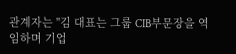관계자는 "김 대표는 그룹 CIB부문장을 역임하며 기업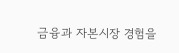금융과 자본시장 경험을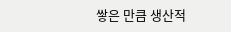쌓은 만큼 생산적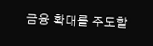금융 확대를 주도할